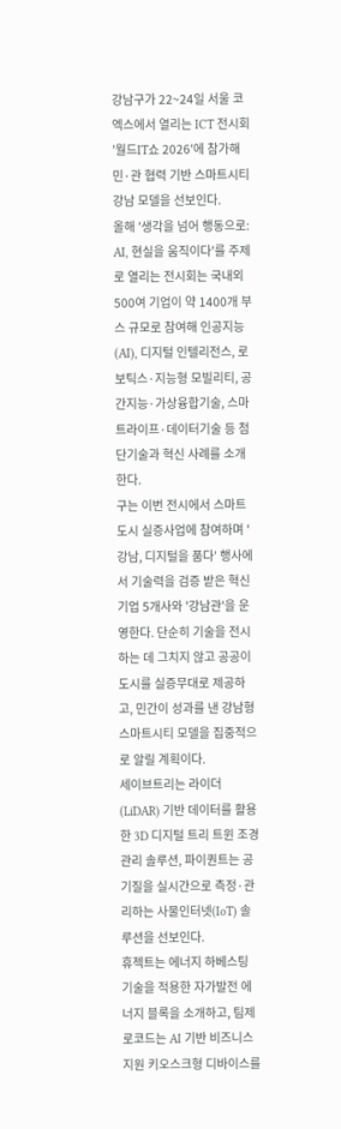강남구가 22~24일 서울 코엑스에서 열리는 ICT 전시회 '월드IT쇼 2026'에 참가해 민·관 협력 기반 스마트시티 강남 모델을 선보인다.
올해 '생각을 넘어 행동으로: AI, 현실을 움직이다'를 주제로 열리는 전시회는 국내외 500여 기업이 약 1400개 부스 규모로 참여해 인공지능(AI), 디지털 인텔리전스, 로보틱스·지능형 모빌리티, 공간지능·가상융합기술, 스마트라이프·데이터기술 등 첨단기술과 혁신 사례를 소개한다.
구는 이번 전시에서 스마트도시 실증사업에 참여하며 '강남, 디지털을 품다' 행사에서 기술력을 검증 받은 혁신기업 5개사와 '강남관'을 운영한다. 단순히 기술을 전시하는 데 그치지 않고 공공이 도시를 실증무대로 제공하고, 민간이 성과를 낸 강남형 스마트시티 모델을 집중적으로 알릴 계획이다.
세이브트리는 라이더(LiDAR) 기반 데이터를 활용한 3D 디지털 트리 트윈 조경관리 솔루션, 파이퀀트는 공기질을 실시간으로 측정·관리하는 사물인터넷(IoT) 솔루션을 선보인다.
휴젝트는 에너지 하베스팅 기술을 적용한 자가발전 에너지 블록을 소개하고, 팀제로코드는 AI 기반 비즈니스 지원 키오스크형 디바이스를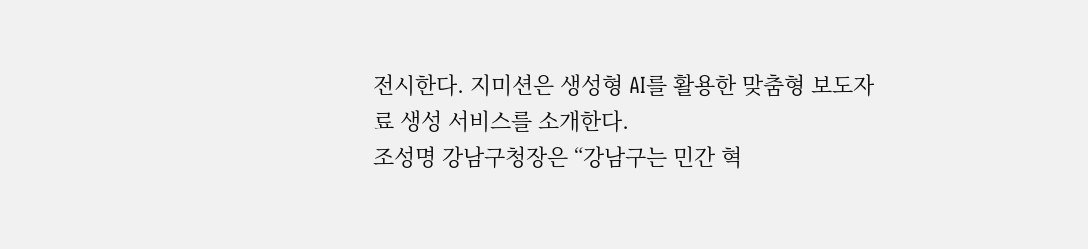전시한다. 지미션은 생성형 AI를 활용한 맞춤형 보도자료 생성 서비스를 소개한다.
조성명 강남구청장은 “강남구는 민간 혁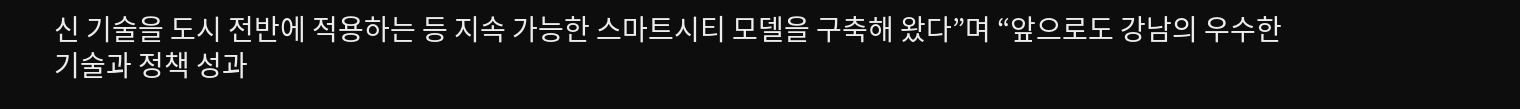신 기술을 도시 전반에 적용하는 등 지속 가능한 스마트시티 모델을 구축해 왔다”며 “앞으로도 강남의 우수한 기술과 정책 성과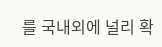를 국내외에 널리 확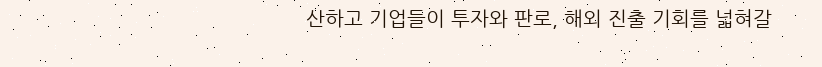산하고 기업들이 투자와 판로, 해외 진출 기회를 넓혀갈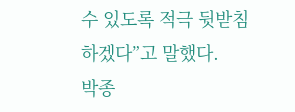수 있도록 적극 뒷받침하겠다”고 말했다.
박종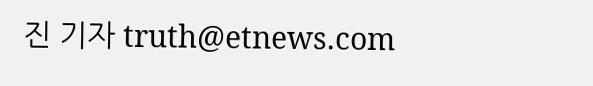진 기자 truth@etnews.com